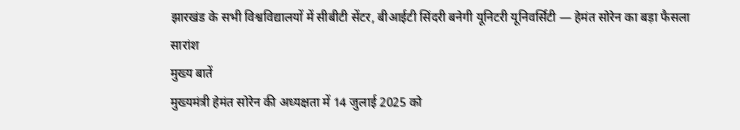झारखंड के सभी विश्वविद्यालयों में सीबीटी सेंटर, बीआईटी सिंदरी बनेगी यूनिटरी यूनिवर्सिटी — हेमंत सोरेन का बड़ा फैसला
सारांश
मुख्य बातें
मुख्यमंत्री हेमंत सोरेन की अध्यक्षता में 14 जुलाई 2025 को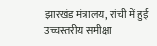झारखंड मंत्रालय, रांची में हुई उच्चस्तरीय समीक्षा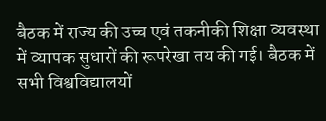बैठक में राज्य की उच्च एवं तकनीकी शिक्षा व्यवस्था में व्यापक सुधारों की रूपरेखा तय की गई। बैठक में सभी विश्वविद्यालयों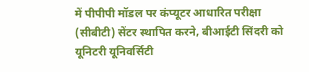में पीपीपी मॉडल पर कंप्यूटर आधारित परीक्षा (सीबीटी) सेंटर स्थापित करने, बीआईटी सिंदरी को यूनिटरी यूनिवर्सिटी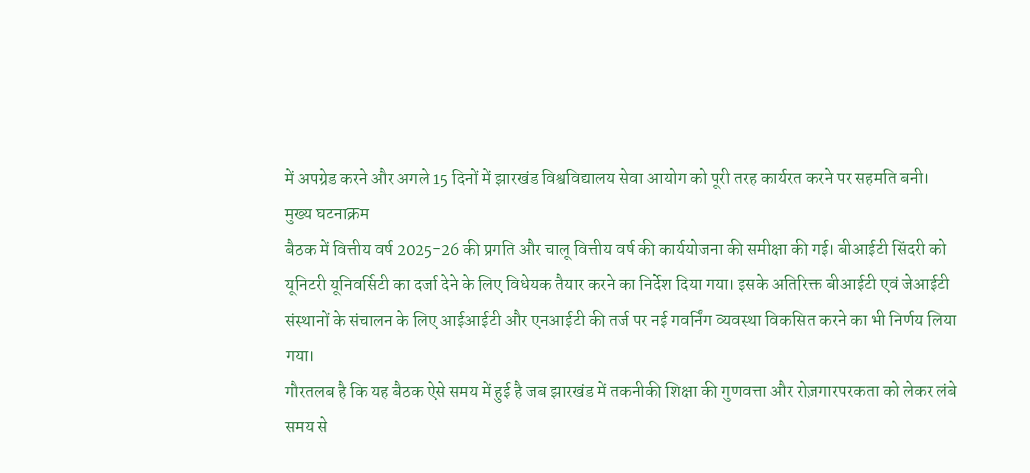में अपग्रेड करने और अगले 15 दिनों में झारखंड विश्वविद्यालय सेवा आयोग को पूरी तरह कार्यरत करने पर सहमति बनी।
मुख्य घटनाक्रम
बैठक में वित्तीय वर्ष 2025-26 की प्रगति और चालू वित्तीय वर्ष की कार्ययोजना की समीक्षा की गई। बीआईटी सिंदरी को यूनिटरी यूनिवर्सिटी का दर्जा देने के लिए विधेयक तैयार करने का निर्देश दिया गया। इसके अतिरिक्त बीआईटी एवं जेआईटी संस्थानों के संचालन के लिए आईआईटी और एनआईटी की तर्ज पर नई गवर्निंग व्यवस्था विकसित करने का भी निर्णय लिया गया।
गौरतलब है कि यह बैठक ऐसे समय में हुई है जब झारखंड में तकनीकी शिक्षा की गुणवत्ता और रोज़गारपरकता को लेकर लंबे समय से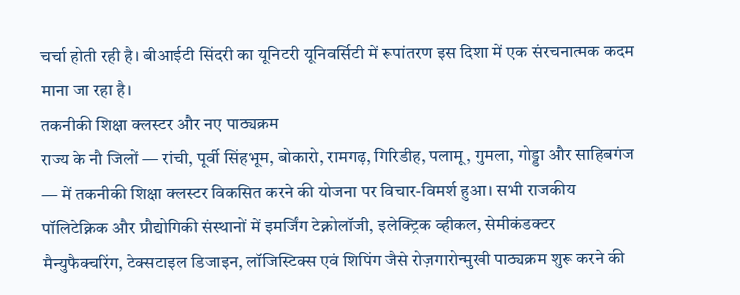चर्चा होती रही है। बीआईटी सिंदरी का यूनिटरी यूनिवर्सिटी में रूपांतरण इस दिशा में एक संरचनात्मक कदम माना जा रहा है।
तकनीकी शिक्षा क्लस्टर और नए पाठ्यक्रम
राज्य के नौ जिलों — रांची, पूर्वी सिंहभूम, बोकारो, रामगढ़, गिरिडीह, पलामू, गुमला, गोड्डा और साहिबगंज — में तकनीकी शिक्षा क्लस्टर विकसित करने की योजना पर विचार-विमर्श हुआ। सभी राजकीय पॉलिटेक्निक और प्रौद्योगिकी संस्थानों में इमर्जिंग टेक्नोलॉजी, इलेक्ट्रिक व्हीकल, सेमीकंडक्टर मैन्युफैक्चरिंग, टेक्सटाइल डिजाइन, लॉजिस्टिक्स एवं शिपिंग जैसे रोज़गारोन्मुखी पाठ्यक्रम शुरू करने की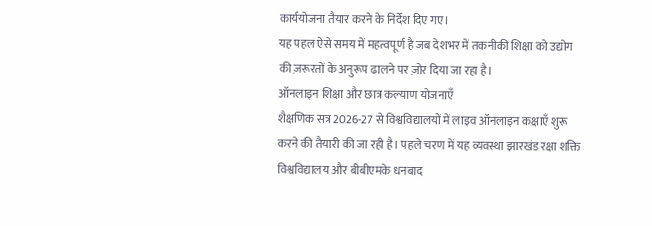कार्ययोजना तैयार करने के निर्देश दिए गए।
यह पहल ऐसे समय में महत्वपूर्ण है जब देशभर में तकनीकी शिक्षा को उद्योग की ज़रूरतों के अनुरूप ढालने पर ज़ोर दिया जा रहा है।
ऑनलाइन शिक्षा और छात्र कल्याण योजनाएँ
शैक्षणिक सत्र 2026-27 से विश्वविद्यालयों में लाइव ऑनलाइन कक्षाएँ शुरू करने की तैयारी की जा रही है। पहले चरण में यह व्यवस्था झारखंड रक्षा शक्ति विश्वविद्यालय और बीबीएमके धनबाद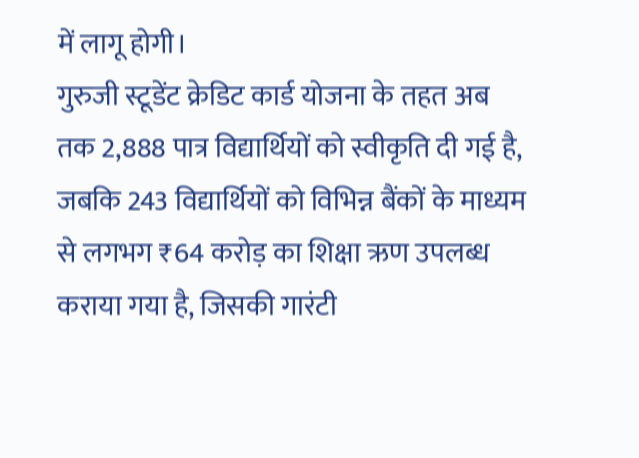में लागू होगी।
गुरुजी स्टूडेंट क्रेडिट कार्ड योजना के तहत अब तक 2,888 पात्र विद्यार्थियों को स्वीकृति दी गई है, जबकि 243 विद्यार्थियों को विभिन्न बैंकों के माध्यम से लगभग ₹64 करोड़ का शिक्षा ऋण उपलब्ध कराया गया है, जिसकी गारंटी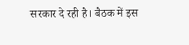सरकार दे रही है। बैठक में इस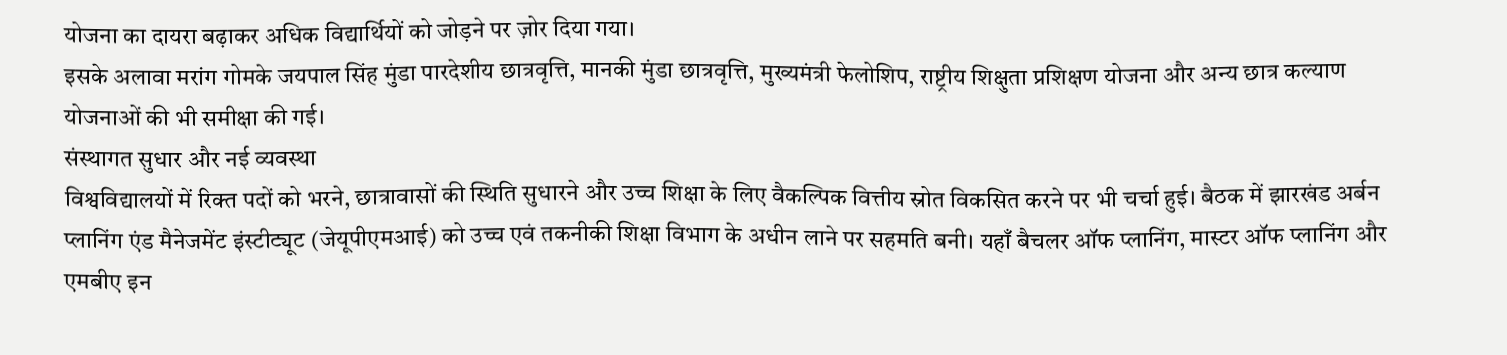योजना का दायरा बढ़ाकर अधिक विद्यार्थियों को जोड़ने पर ज़ोर दिया गया।
इसके अलावा मरांग गोमके जयपाल सिंह मुंडा पारदेशीय छात्रवृत्ति, मानकी मुंडा छात्रवृत्ति, मुख्यमंत्री फेलोशिप, राष्ट्रीय शिक्षुता प्रशिक्षण योजना और अन्य छात्र कल्याण योजनाओं की भी समीक्षा की गई।
संस्थागत सुधार और नई व्यवस्था
विश्वविद्यालयों में रिक्त पदों को भरने, छात्रावासों की स्थिति सुधारने और उच्च शिक्षा के लिए वैकल्पिक वित्तीय स्रोत विकसित करने पर भी चर्चा हुई। बैठक में झारखंड अर्बन प्लानिंग एंड मैनेजमेंट इंस्टीट्यूट (जेयूपीएमआई) को उच्च एवं तकनीकी शिक्षा विभाग के अधीन लाने पर सहमति बनी। यहाँ बैचलर ऑफ प्लानिंग, मास्टर ऑफ प्लानिंग और एमबीए इन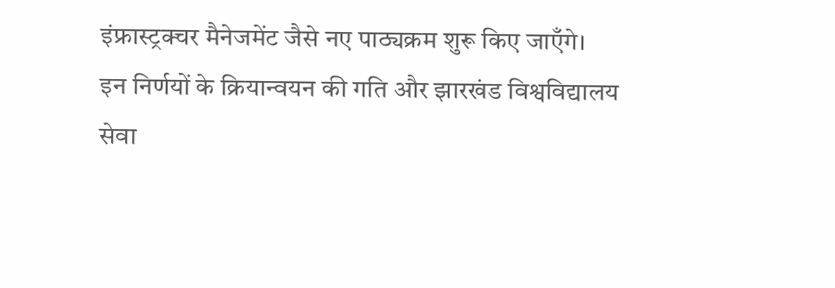इंफ्रास्ट्रक्चर मैनेजमेंट जैसे नए पाठ्यक्रम शुरू किए जाएँगे।
इन निर्णयों के क्रियान्वयन की गति और झारखंड विश्वविद्यालय सेवा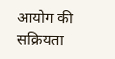आयोग की सक्रियता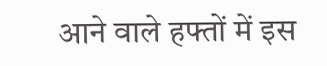आने वाले हफ्तों में इस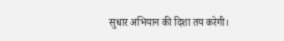सुधार अभियान की दिशा तय करेगी।